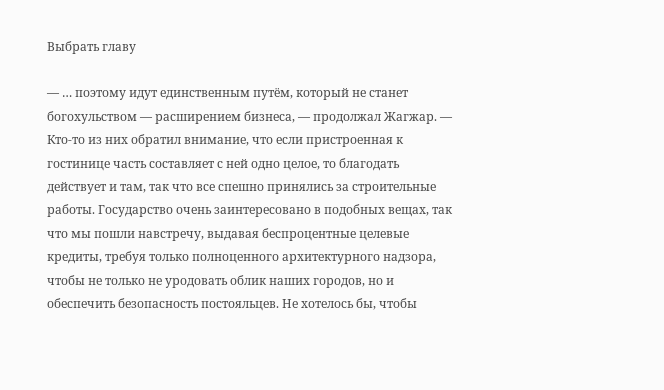Выбрать главу

— … поэтому идут единственным путём, который не станет богохульством — расширением бизнеса, — продолжал Жагжар. — Кто-то из них обратил внимание, что если пристроенная к гостинице часть составляет с ней одно целое, то благодать действует и там, так что все спешно принялись за строительные работы. Государство очень заинтересовано в подобных вещах, так что мы пошли навстречу, выдавая беспроцентные целевые кредиты, требуя только полноценного архитектурного надзора, чтобы не только не уродовать облик наших городов, но и обеспечить безопасность постояльцев. Не хотелось бы, чтобы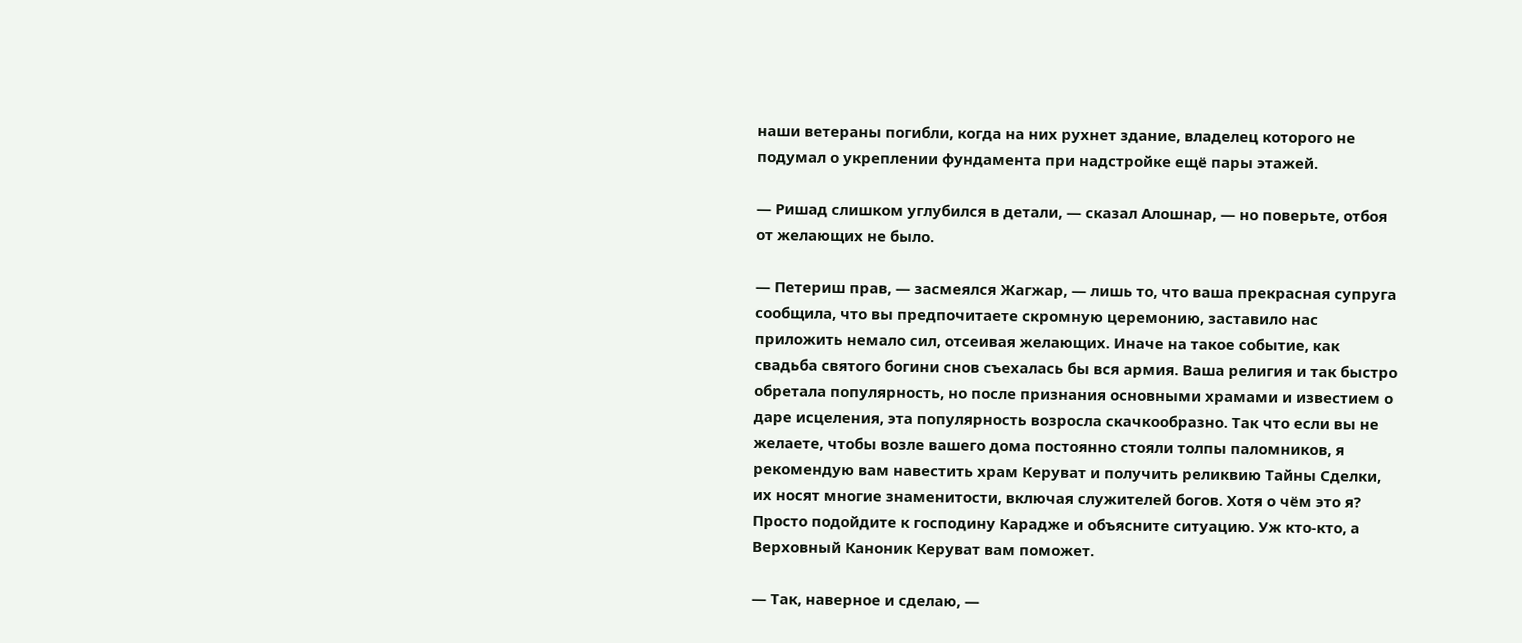наши ветераны погибли, когда на них рухнет здание, владелец которого не подумал о укреплении фундамента при надстройке ещё пары этажей.

— Ришад слишком углубился в детали, — сказал Алошнар, — но поверьте, отбоя от желающих не было.

— Петериш прав, — засмеялся Жагжар, — лишь то, что ваша прекрасная супруга сообщила, что вы предпочитаете скромную церемонию, заставило нас приложить немало сил, отсеивая желающих. Иначе на такое событие, как свадьба святого богини снов съехалась бы вся армия. Ваша религия и так быстро обретала популярность, но после признания основными храмами и известием о даре исцеления, эта популярность возросла скачкообразно. Так что если вы не желаете, чтобы возле вашего дома постоянно стояли толпы паломников, я рекомендую вам навестить храм Керуват и получить реликвию Тайны Сделки, их носят многие знаменитости, включая служителей богов. Хотя о чём это я? Просто подойдите к господину Карадже и объясните ситуацию. Уж кто-кто, а Верховный Каноник Керуват вам поможет.

— Так, наверное и сделаю, —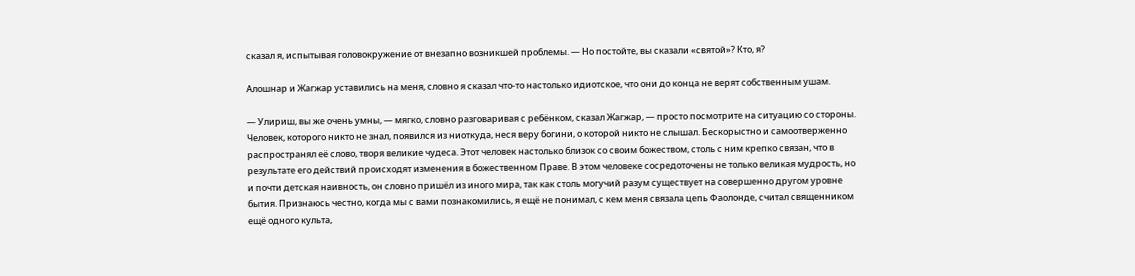сказал я, испытывая головокружение от внезапно возникшей проблемы. — Но постойте, вы сказали «святой»? Кто, я?

Алошнар и Жагжар уставились на меня, словно я сказал что-то настолько идиотское, что они до конца не верят собственным ушам.

— Улириш, вы же очень умны, — мягко, словно разговаривая с ребёнком, сказал Жагжар, — просто посмотрите на ситуацию со стороны. Человек, которого никто не знал, появился из ниоткуда, неся веру богини, о которой никто не слышал. Бескорыстно и самоотверженно распространял её слово, творя великие чудеса. Этот человек настолько близок со своим божеством, столь с ним крепко связан, что в результате его действий происходят изменения в божественном Праве. В этом человеке сосредоточены не только великая мудрость, но и почти детская наивность, он словно пришёл из иного мира, так как столь могучий разум существует на совершенно другом уровне бытия. Признаюсь честно, когда мы с вами познакомились, я ещё не понимал, с кем меня связала цепь Фаолонде, считал священником ещё одного культа,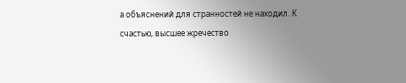а объяснений для странностей не находил. К счастью, высшее жречество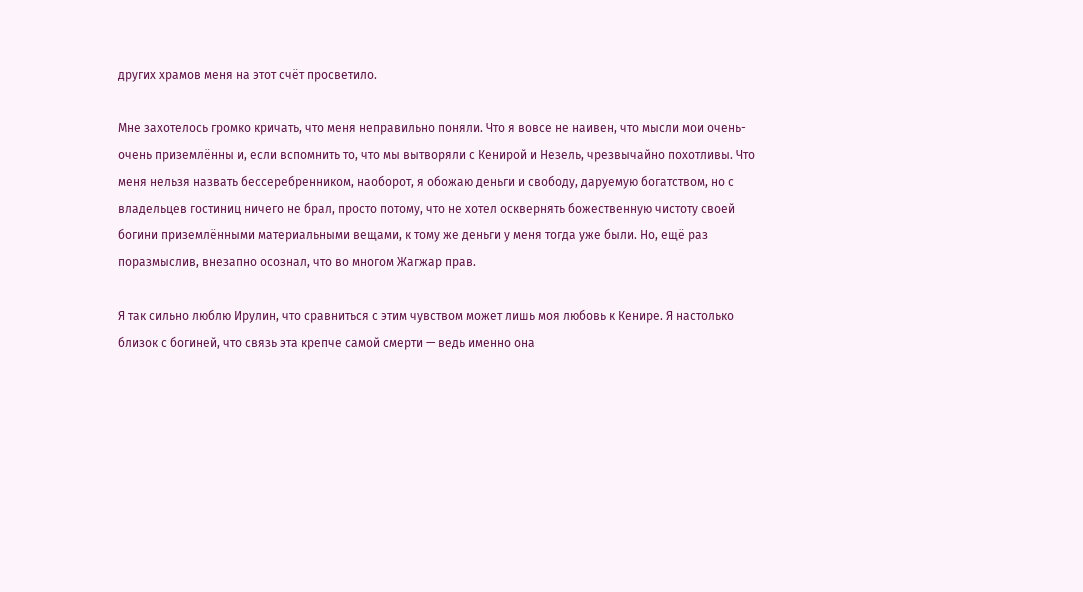других храмов меня на этот счёт просветило.

Мне захотелось громко кричать, что меня неправильно поняли. Что я вовсе не наивен, что мысли мои очень-очень приземлённы и, если вспомнить то, что мы вытворяли с Кенирой и Незель, чрезвычайно похотливы. Что меня нельзя назвать бессеребренником, наоборот, я обожаю деньги и свободу, даруемую богатством, но с владельцев гостиниц ничего не брал, просто потому, что не хотел осквернять божественную чистоту своей богини приземлёнными материальными вещами, к тому же деньги у меня тогда уже были. Но, ещё раз поразмыслив, внезапно осознал, что во многом Жагжар прав.

Я так сильно люблю Ирулин, что сравниться с этим чувством может лишь моя любовь к Кенире. Я настолько близок с богиней, что связь эта крепче самой смерти — ведь именно она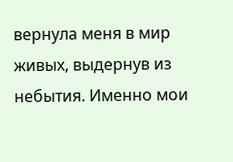вернула меня в мир живых, выдернув из небытия. Именно мои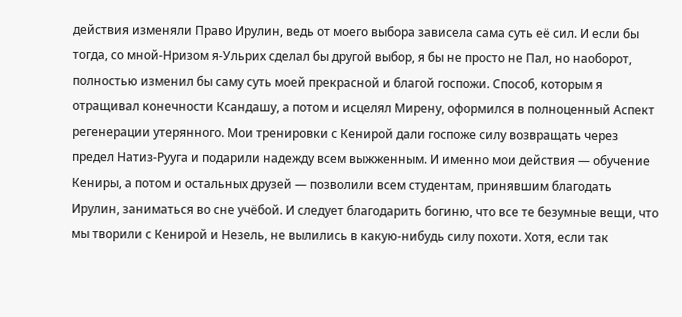действия изменяли Право Ирулин, ведь от моего выбора зависела сама суть её сил. И если бы тогда, со мной-Нризом я-Ульрих сделал бы другой выбор, я бы не просто не Пал, но наоборот, полностью изменил бы саму суть моей прекрасной и благой госпожи. Способ, которым я отращивал конечности Ксандашу, а потом и исцелял Мирену, оформился в полноценный Аспект регенерации утерянного. Мои тренировки с Кенирой дали госпоже силу возвращать через предел Натиз-Рууга и подарили надежду всем выжженным. И именно мои действия — обучение Кениры, а потом и остальных друзей — позволили всем студентам, принявшим благодать Ирулин, заниматься во сне учёбой. И следует благодарить богиню, что все те безумные вещи, что мы творили с Кенирой и Незель, не вылились в какую-нибудь силу похоти. Хотя, если так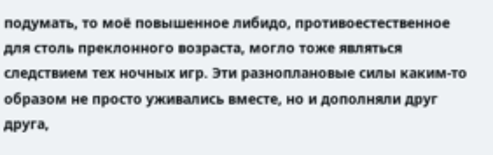подумать, то моё повышенное либидо, противоестественное для столь преклонного возраста, могло тоже являться следствием тех ночных игр. Эти разноплановые силы каким-то образом не просто уживались вместе, но и дополняли друг друга,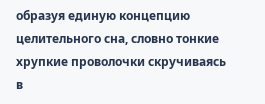образуя единую концепцию целительного сна, словно тонкие хрупкие проволочки скручиваясь в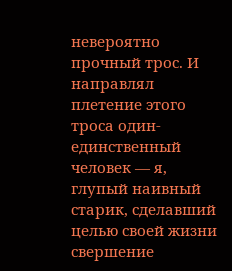невероятно прочный трос. И направлял плетение этого троса один-единственный человек — я, глупый наивный старик, сделавший целью своей жизни свершение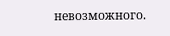невозможного.